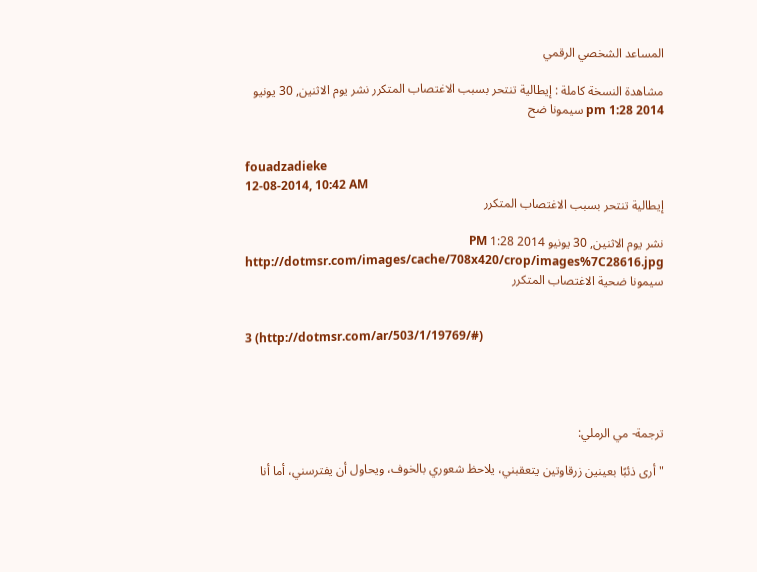المساعد الشخصي الرقمي

مشاهدة النسخة كاملة : إيطالية تنتحر بسبب الاغتصاب المتكرر نشر يوم الاثنين, 30 يونيو 2014 1:28 pm سيمونا ضح


fouadzadieke
12-08-2014, 10:42 AM
إيطالية تنتحر بسبب الاغتصاب المتكرر

نشر يوم الاثنين, 30 يونيو 2014 1:28 PM
http://dotmsr.com/images/cache/708x420/crop/images%7C28616.jpg سيمونا ضحية الاغتصاب المتكرر


3 (http://dotmsr.com/ar/503/1/19769/#)




ترجمة- مي الرملي:

"أرى ذئبًا بعينين زرقاوتين يتعقبني، يلاحظ شعوري بالخوف، ويحاول أن يفترسني، أما أنا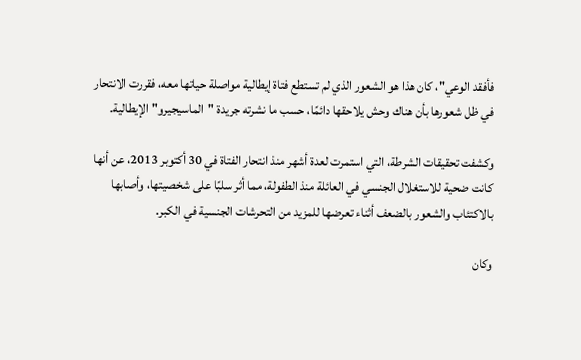فأفقد الوعي"، كان هذا هو الشعور الذي لم تستطع فتاة إيطالية مواصلة حياتها معه، فقررت الانتحار في ظل شعورها بأن هناك وحش يلاحقها دائمًا، حسب ما نشرته جريدة "الماسيجيرو" الإيطالية.

وكشفت تحقيقات الشرطة، التي استمرت لعدة أشهر منذ انتحار الفتاة في 30 أكتوبر 2013، عن أنها كانت ضحية للاستغلال الجنسي في العائلة منذ الطفولة، مما أثر سلبًا على شخصيتها، وأصابها بالاكتئاب والشعور بالضعف أثناء تعرضها للمزيد من التحرشات الجنسية في الكبر.

وكان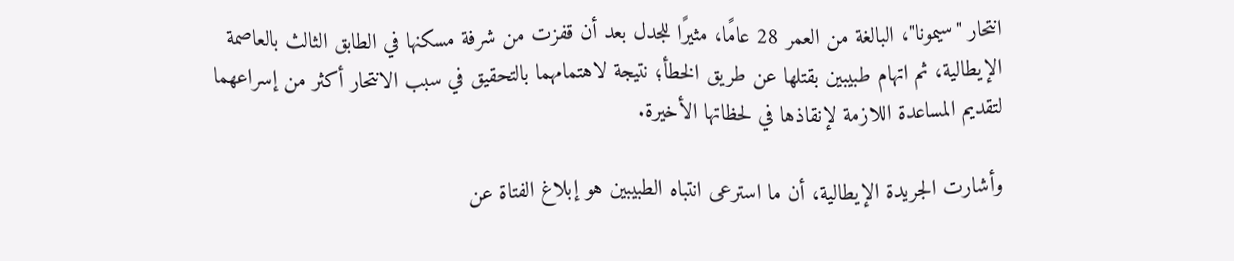انتحار "سيمونا"، البالغة من العمر 28 عامًا، مثيرًا للجدل بعد أن قفزت من شرفة مسكنها في الطابق الثالث بالعاصمة الإيطالية، ثم اتهام طبيبين بقتلها عن طريق الخطأ؛ نتيجة لاهتمامهما بالتحقيق في سبب الانتحار أكثر من إسراعهما لتقديم المساعدة اللازمة لإنقاذها في لحظاتها الأخيرة.

وأشارت الجريدة الإيطالية، أن ما استرعى انتباه الطبيبين هو إبلاغ الفتاة عن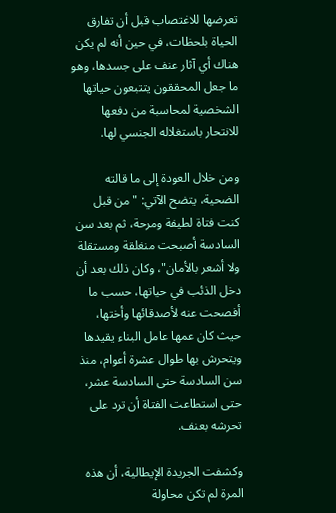تعرضها للاغتصاب قبل أن تفارق الحياة بلحظات، في حين أنه لم يكن هناك أي آثار عنف على جسدها، وهو ما جعل المحققون يتتبعون حياتها الشخصية لمحاسبة من دفعها للانتحار باستغلاله الجنسي لها.

ومن خلال العودة إلى ما قالته الضحية، يتضح الآتي: "من قبل كنت فتاة لطيفة ومرحة، ثم بعد سن السادسة أصبحت منغلقة ومستقلة ولا أشعر بالأمان"، وكان ذلك بعد أن دخل الذئب في حياتها، حسب ما أفصحت عنه لأصدقائها وأختها، حيث كان عمها عامل البناء يقيدها ويتحرش بها طوال عشرة أعوام، منذ سن السادسة حتى السادسة عشر، حتى استطاعت الفتاة أن ترد على تحرشه بعنف.

وكشفت الجريدة الإيطالية، أن هذه المرة لم تكن محاولة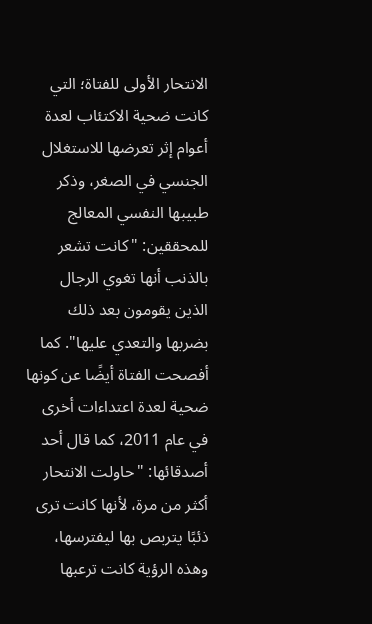الانتحار الأولى للفتاة؛ التي كانت ضحية الاكتئاب لعدة أعوام إثر تعرضها للاستغلال الجنسي في الصغر، وذكر طبيبها النفسي المعالج للمحققين: "كانت تشعر بالذنب أنها تغوي الرجال الذين يقومون بعد ذلك بضربها والتعدي عليها". كما أفصحت الفتاة أيضًا عن كونها ضحية لعدة اعتداءات أخرى في عام 2011، كما قال أحد أصدقائها: "حاولت الانتحار أكثر من مرة، لأنها كانت ترى ذئبًا يتربص بها ليفترسها، وهذه الرؤية كانت ترعبها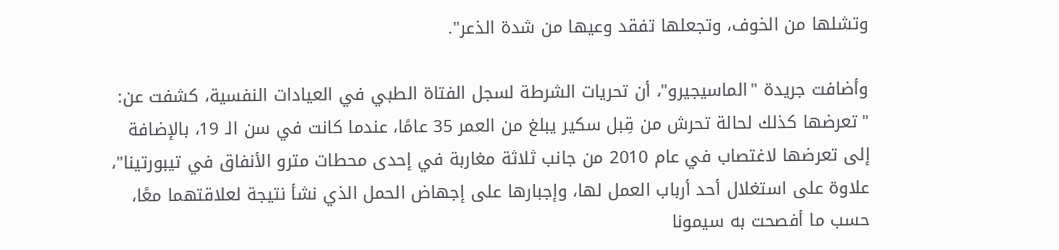وتشلها من الخوف، وتجعلها تفقد وعيها من شدة الذعر".

وأضافت جريدة "الماسيجيرو"، أن تحريات الشرطة لسجل الفتاة الطبي في العيادات النفسية، كشفت عن: "تعرضها كذلك لحالة تحرش من قِبل سكير يبلغ من العمر 35 عامًا، عندما كانت في سن الـ 19، بالإضافة إلى تعرضها لاغتصاب في عام 2010 من جانب ثلاثة مغاربة في إحدى محطات مترو الأنفاق في تيبورتينا"، علاوة على استغلال أحد أرباب العمل لها، وإجبارها على إجهاض الحمل الذي نشأ نتيجة لعلاقتهما معًا، حسب ما أفصحت به سيمونا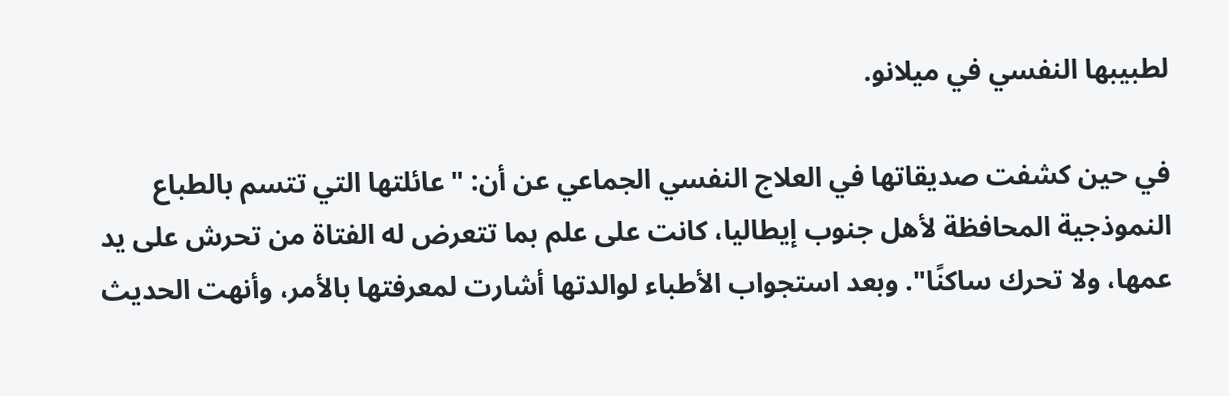لطبيبها النفسي في ميلانو.

في حين كشفت صديقاتها في العلاج النفسي الجماعي عن أن: "عائلتها التي تتسم بالطباع النموذجية المحافظة لأهل جنوب إيطاليا، كانت على علم بما تتعرض له الفتاة من تحرش على يد عمها، ولا تحرك ساكنًا". وبعد استجواب الأطباء لوالدتها أشارت لمعرفتها بالأمر، وأنهت الحديث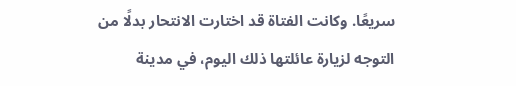سريعًا. وكانت الفتاة قد اختارت الانتحار بدلًا من التوجه لزيارة عائلتها ذلك اليوم، في مدينة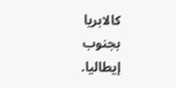كالابريا بجنوب إيطاليا.